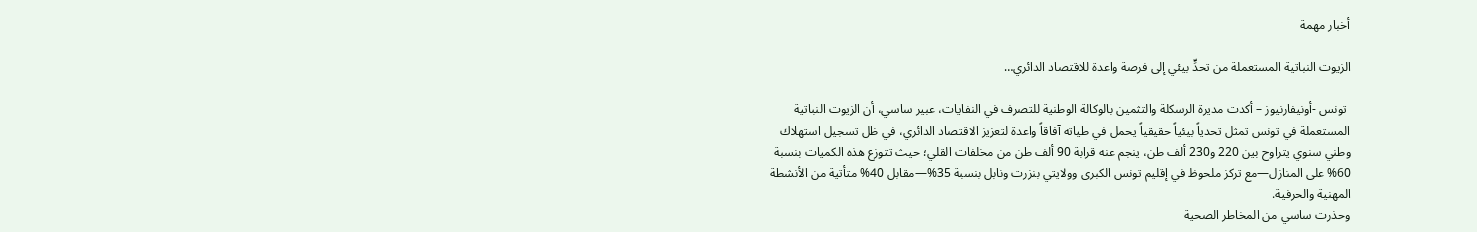أخبار مهمة

الزيوت النباتية المستعملة من تحدٍّ بيئي إلى فرصة واعدة للاقتصاد الدائري…

 تونس -أونيفارنيوز – أكدت مديرة الرسكلة والتثمين بالوكالة الوطنية للتصرف في النفايات، عبير ساسي، أن الزيوت النباتية المستعملة في تونس تمثل تحدياً بيئياً حقيقياً يحمل في طياته آفاقاً واعدة لتعزيز الاقتصاد الدائري، في ظل تسجيل استهلاك وطني سنوي يتراوح بين 220 و230 ألف طن، ينجم عنه قرابة 90 ألف طن من مخلفات القلي؛ حيث تتوزع هذه الكميات بنسبة 60% على المنازل—مع تركز ملحوظ في إقليم تونس الكبرى وولايتي بنزرت ونابل بنسبة 35%—مقابل 40% متأتية من الأنشطة المهنية والحرفية.
وحذرت ساسي من المخاطر الصحية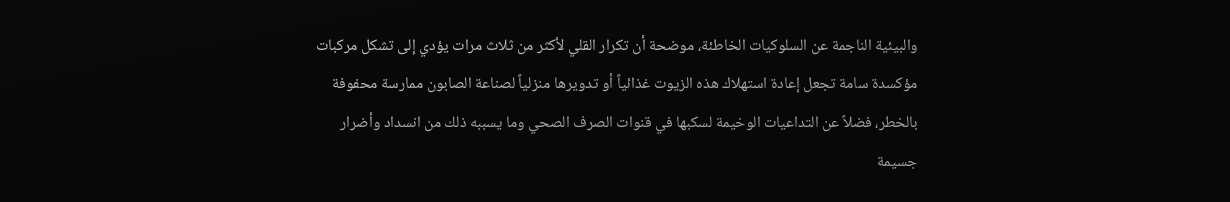والبيئية الناجمة عن السلوكيات الخاطئة، موضحة أن تكرار القلي لأكثر من ثلاث مرات يؤدي إلى تشكل مركبات مؤكسدة سامة تجعل إعادة استهلاك هذه الزيوت غذائياً أو تدويرها منزلياً لصناعة الصابون ممارسة محفوفة بالخطر، فضلاً عن التداعيات الوخيمة لسكبها في قنوات الصرف الصحي وما يسببه ذلك من انسداد وأضرار جسيمة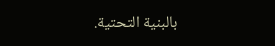بالبنية التحتية.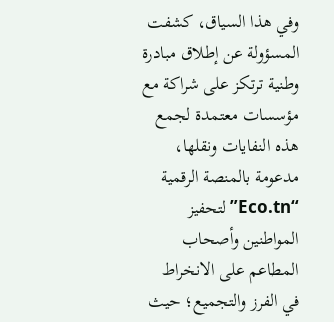وفي هذا السياق، كشفت المسؤولة عن إطلاق مبادرة وطنية ترتكز على شراكة مع مؤسسات معتمدة لجمع هذه النفايات ونقلها، مدعومة بالمنصة الرقمية “Eco.tn” لتحفيز المواطنين وأصحاب المطاعم على الانخراط في الفرز والتجميع؛ حيث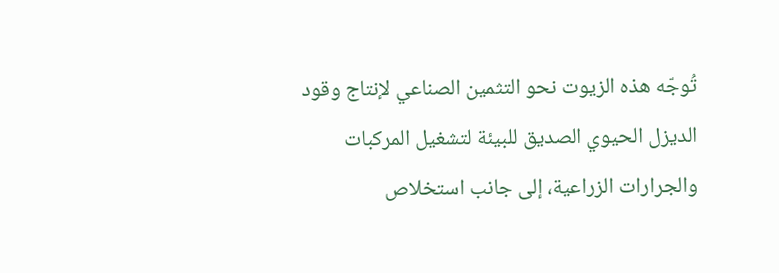تُوجّه هذه الزيوت نحو التثمين الصناعي لإنتاج وقود الديزل الحيوي الصديق للبيئة لتشغيل المركبات والجرارات الزراعية، إلى جانب استخلاص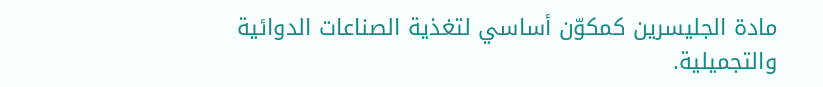مادة الجليسرين كمكوّن أساسي لتغذية الصناعات الدوائية والتجميلية.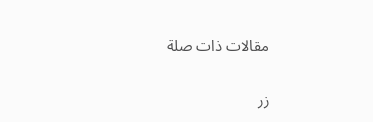مقالات ذات صلة

زر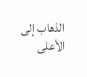الذهاب إلى الأعلى